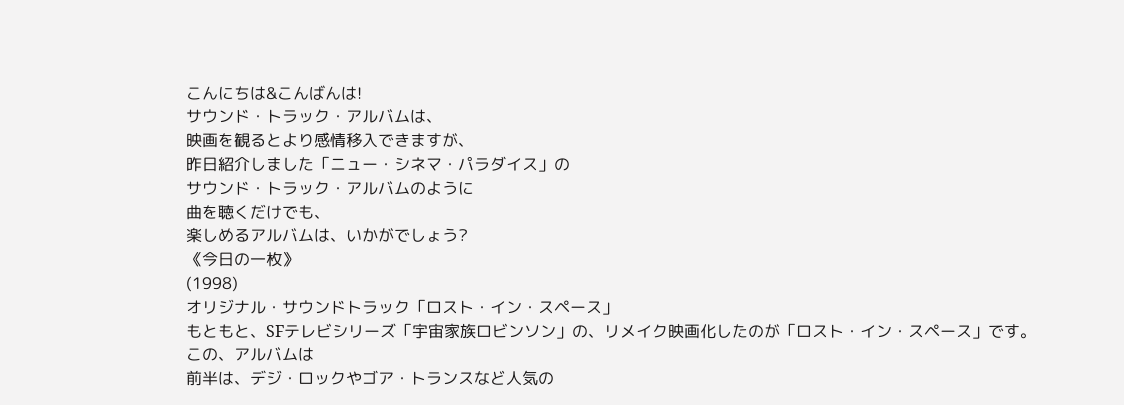こんにちは&こんばんは!
サウンド・トラック・アルバムは、
映画を観るとより感情移入できますが、
昨日紹介しました「ニュー・シネマ・パラダイス」の
サウンド・トラック・アルバムのように
曲を聴くだけでも、
楽しめるアルバムは、いかがでしょう?
《今日の一枚》
(1998)
オリジナル・サウンドトラック「ロスト・イン・スペース」
もともと、SFテレビシリーズ「宇宙家族ロビンソン」の、リメイク映画化したのが「ロスト・イン・スペース」です。
この、アルバムは
前半は、デジ・ロックやゴア・トランスなど人気の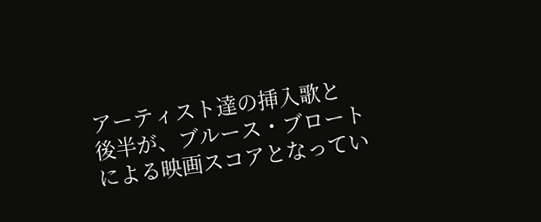アーティスト達の挿入歌と
後半が、ブルース・ブロートによる映画スコアとなってい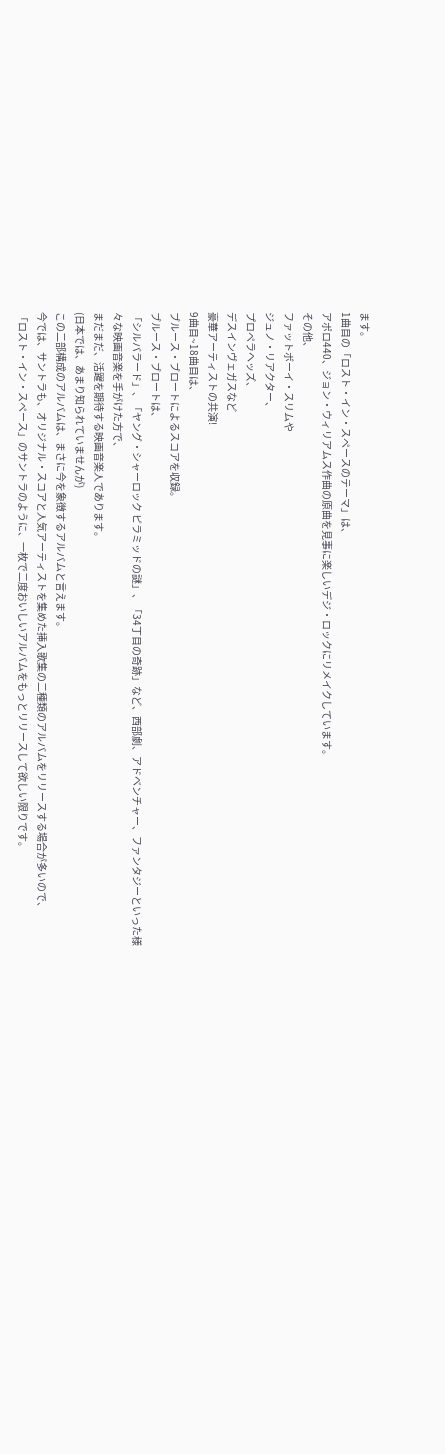ます。
1曲目の「ロスト・イン・スペースのテーマ」は、
アポロ440、ジョン・ウィリアムス作曲の原曲を見事に楽しいデジ・ロックにリメイクしています。
その他、
ファットボーイ・スリムや
ジュノ・リアクター、
プロペラヘッズ、
デスインヴェガスなど
豪華アーティストの共演!
9曲目~18曲目は、
ブルース・ブロートによるスコアを収録。
ブルース・ブロートは、
「シルバラード」、「ヤング・シャーロック ピラミッドの謎」、「34丁目の奇跡」など、西部劇、アドベンチャー、ファンタジーといった様々な映画音楽を手がけた方で、
まだまだ、活躍を期待する映画音楽人であります。
(日本では、あまり知られていませんが)
この二部構成のアルバムは、まさに今を象徴するアルバムと言えます。
今では、サントラも、オリジナル・スコアと人気アーティストを集めた挿入歌集の二種類のアルバムをリリースする場合が多いので、
「ロスト・イン・スペース」のサントラのように、一枚で二度おいしいアルバムをもっとリリースして欲しい限りです。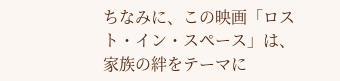ちなみに、この映画「ロスト・イン・スペース」は、家族の絆をテーマに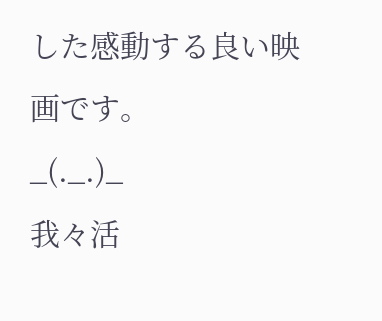した感動する良い映画です。
_(._.)_
我々活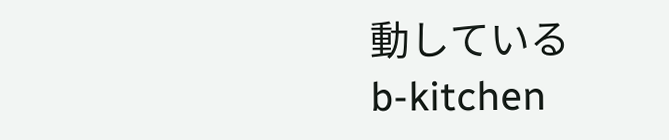動している
b-kitchen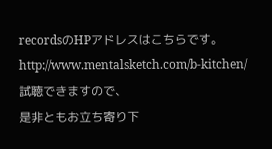recordsのHPアドレスはこちらです。
http://www.mentalsketch.com/b-kitchen/
試聴できますので、
是非ともお立ち寄り下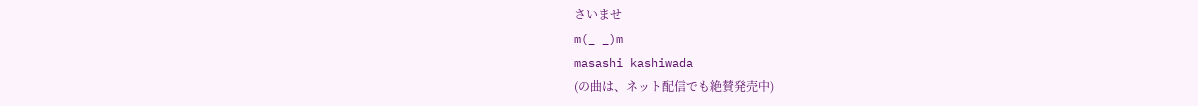さいませ
m(_ _)m
masashi kashiwada
(の曲は、ネット配信でも絶賛発売中)